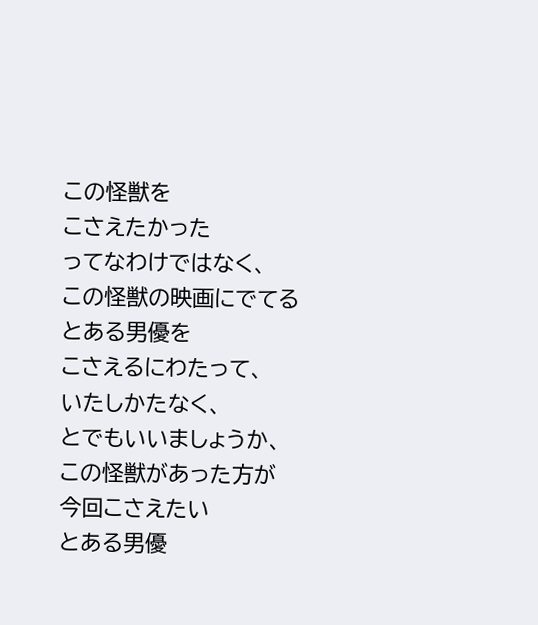この怪獣を
こさえたかった
ってなわけではなく、
この怪獣の映画にでてる
とある男優を
こさえるにわたって、
いたしかたなく、
とでもいいましょうか、
この怪獣があった方が
今回こさえたい
とある男優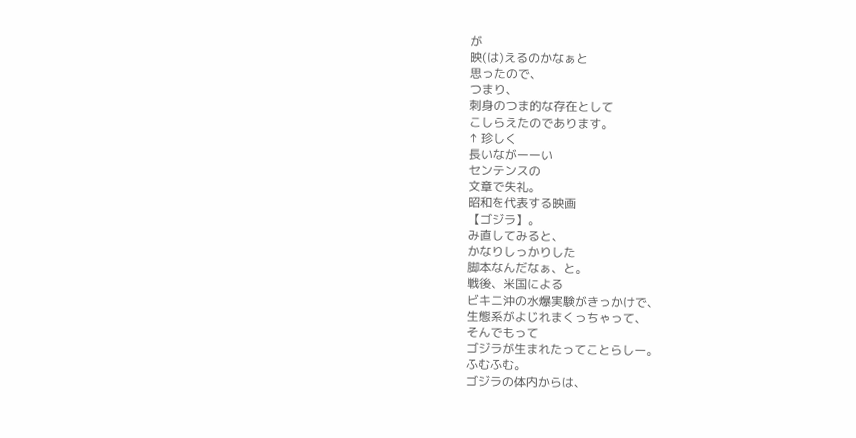が
映(は)えるのかなぁと
思ったので、
つまり、
刺身のつま的な存在として
こしらえたのであります。
↑ 珍しく
長いながーーい
センテンスの
文章で失礼。
昭和を代表する映画
【ゴジラ】。
み直してみると、
かなりしっかりした
脚本なんだなぁ、と。
戦後、米国による
ビキニ沖の水爆実験がきっかけで、
生態系がよじれまくっちゃって、
そんでもって
ゴジラが生まれたってことらしー。
ふむふむ。
ゴジラの体内からは、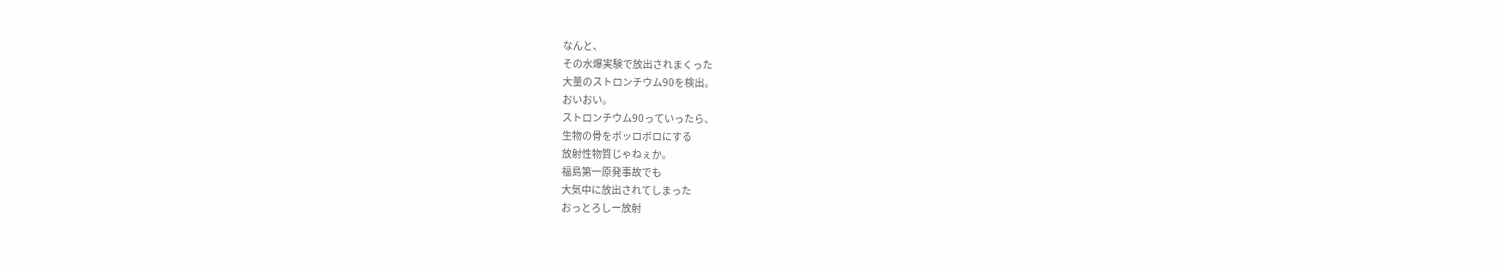なんと、
その水爆実験で放出されまくった
大量のストロンチウム90を検出。
おいおい。
ストロンチウム90っていったら、
生物の骨をボッロボロにする
放射性物質じゃねぇか。
福島第一原発事故でも
大気中に放出されてしまった
おっとろしー放射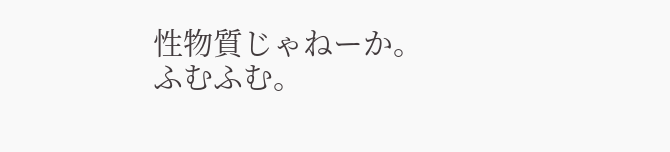性物質じゃねーか。
ふむふむ。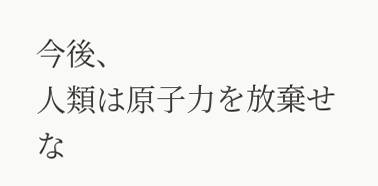今後、
人類は原子力を放棄せな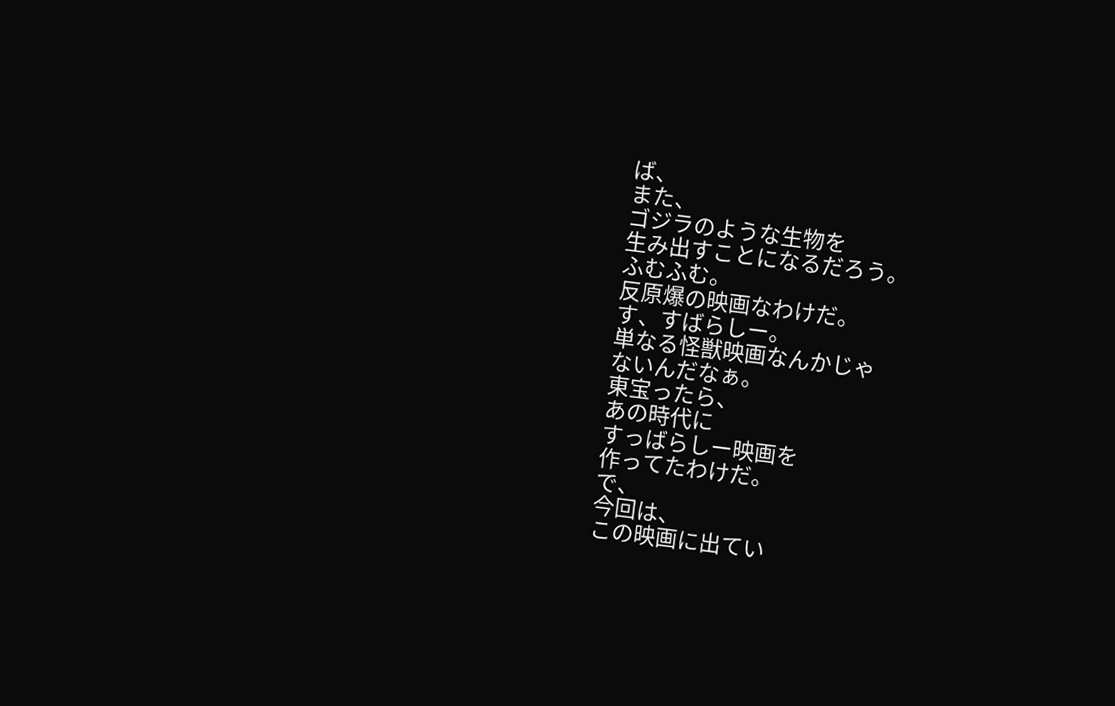ば、
また、
ゴジラのような生物を
生み出すことになるだろう。
ふむふむ。
反原爆の映画なわけだ。
す、すばらしー。
単なる怪獣映画なんかじゃ
ないんだなぁ。
東宝ったら、
あの時代に
すっばらしー映画を
作ってたわけだ。
で、
今回は、
この映画に出てい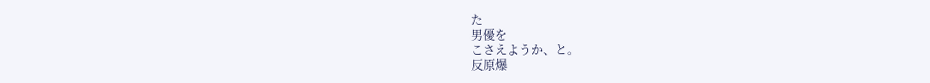た
男優を
こさえようか、と。
反原爆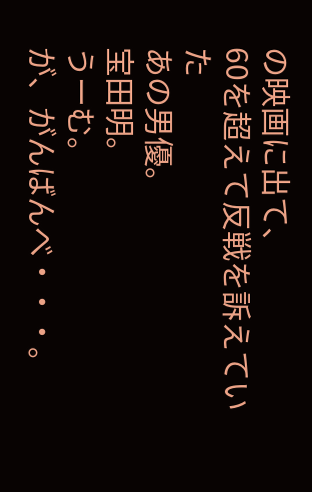の映画に出て、
60を超えて反戦を訴えていた
あの男優。
宝田明。
うーむ。
が、がんばんべ・・・。